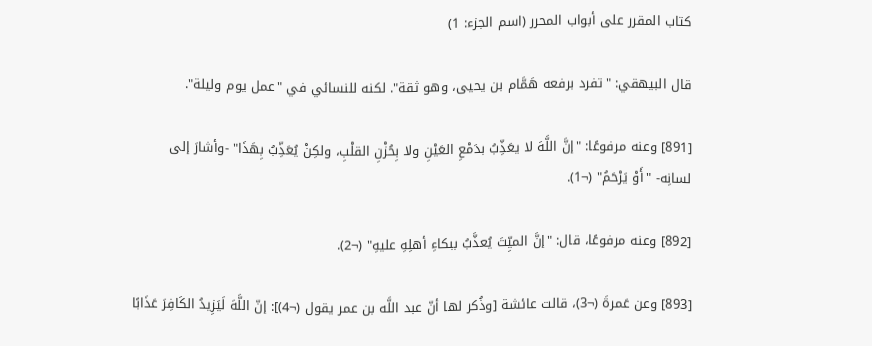كتاب المقرر على أبواب المحرر (اسم الجزء: 1)

قال البيهقي: "تفرد برفعه هَمَّام بن يحيى، وهو ثقة". لكنه للنسائي في "عمل يوم وليلة".

[891] وعنه مرفوعًا: "إنَّ اللَّهَ لا يعَذِّبُ بدَمْعِ العَيْنِ ولا بِحُزْنِ القلْبِ، ولكِنْ يُعَذِّبُ بِهَذَا" -وأشارَ إلى لسانِه- "أَوْ يَرْحَمُ" (¬1).

[892] وعنه مرفوعًا، قال: "إنَّ الميِّتَ يُعذَّبُ ببكاءِ أهلِهِ عليهِ" (¬2).

[893] وعن عَمرةَ (¬3)، قالت عائشة [وذُكر لها أنّ عبد اللَّه بن عمر يقول (¬4)]: إنّ اللَّهَ لَيَزِيدُ الكَافِرَ عَذَابًا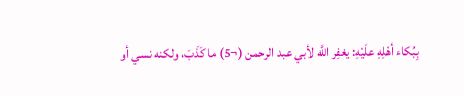بِبُكاء أهْلِهِ علَيْهِ: يغفِر اللَّه لأبي عبد الرحمن (¬5) ما كَذَبَ، ولكنه نسي أو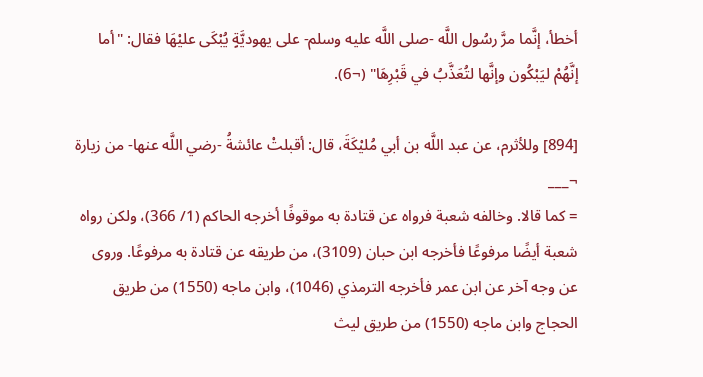أخطأ، إنَّما مرَّ رسُول اللَّه -صلى اللَّه عليه وسلم- على يهوديَّةٍ يُبْكَى عليْهَا فقال: "أما إنَّهُمْ ليَبْكُون وإنَّها لتُعَذَّبُ في قَبْرِهَا" (¬6).

[894] وللأثرم، عن عبد اللَّه بن أبي مُليْكَةَ، قال: أقبلتْ عائشةُ -رضي اللَّه عنها- من زيارة
¬___
= كما قالا. وخالفه شعبة فرواه عن قتادة به موقوفًا أخرجه الحاكم (1/ 366)، ولكن رواه شعبة أيضًا مرفوعًا فأخرجه ابن حبان (3109)، من طريقه عن قتادة به مرفوعًا. وروى عن وجه آخر عن ابن عمر فأخرجه الترمذي (1046)، وابن ماجه (1550) من طريق الحجاج وابن ماجه (1550) من طريق ليث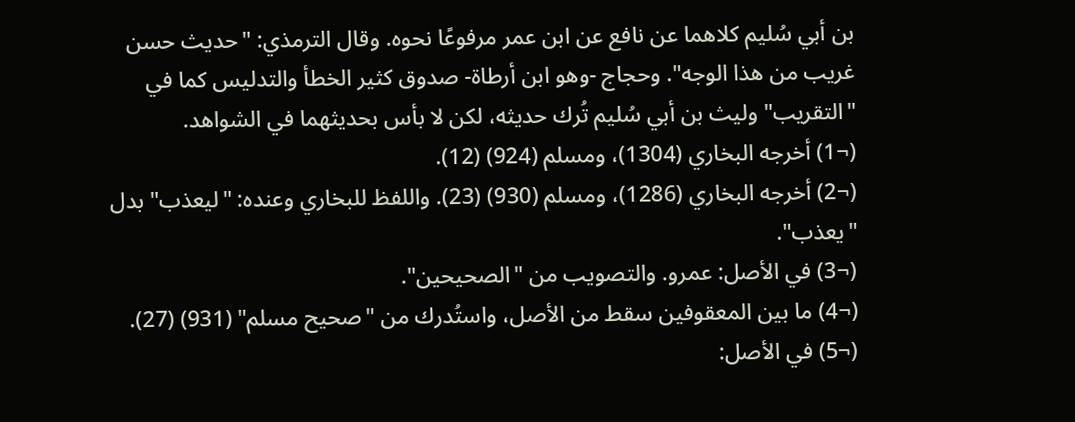بن أبي سُليم كلاهما عن نافع عن ابن عمر مرفوعًا نحوه. وقال الترمذي: "حديث حسن غريب من هذا الوجه". وحجاج -وهو ابن أرطاة- صدوق كثير الخطأ والتدليس كما في "التقريب" وليث بن أبي سُليم تُرك حديثه، لكن لا بأس بحديثهما في الشواهد.
(¬1) أخرجه البخاري (1304)، ومسلم (924) (12).
(¬2) أخرجه البخاري (1286)، ومسلم (930) (23). واللفظ للبخاري وعنده: "ليعذب" بدل "يعذب".
(¬3) في الأصل: عمرو. والتصويب من "الصحيحين".
(¬4) ما بين المعقوفين سقط من الأصل، واستُدرك من "صحيح مسلم" (931) (27).
(¬5) في الأصل: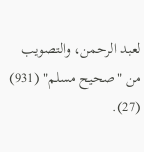لعبد الرحمن، والتصويب من "صحيح مسلم" (931) (27).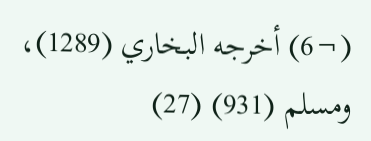(¬6) أخرجه البخاري (1289)، ومسلم (931) (27)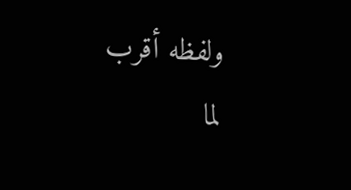ولفظه أقرب لما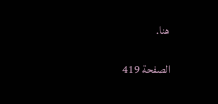هنا.

الصفحة 419